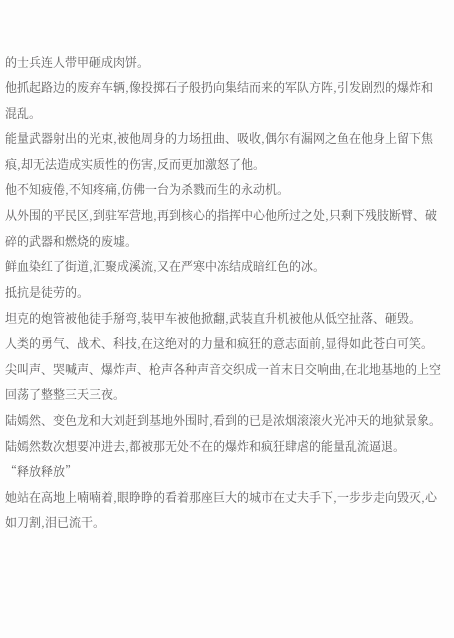的士兵连人带甲砸成肉饼。
他抓起路边的废弃车辆,像投掷石子般扔向集结而来的军队方阵,引发剧烈的爆炸和混乱。
能量武器射出的光束,被他周身的力场扭曲、吸收,偶尔有漏网之鱼在他身上留下焦痕,却无法造成实质性的伤害,反而更加激怒了他。
他不知疲倦,不知疼痛,仿佛一台为杀戮而生的永动机。
从外围的平民区,到驻军营地,再到核心的指挥中心他所过之处,只剩下残肢断臂、破碎的武器和燃烧的废墟。
鲜血染红了街道,汇聚成溪流,又在严寒中冻结成暗红色的冰。
抵抗是徒劳的。
坦克的炮管被他徒手掰弯,装甲车被他掀翻,武装直升机被他从低空扯落、砸毁。
人类的勇气、战术、科技,在这绝对的力量和疯狂的意志面前,显得如此苍白可笑。
尖叫声、哭喊声、爆炸声、枪声各种声音交织成一首末日交响曲,在北地基地的上空回荡了整整三天三夜。
陆嫣然、变色龙和大刘赶到基地外围时,看到的已是浓烟滚滚火光冲天的地狱景象。
陆嫣然数次想要冲进去,都被那无处不在的爆炸和疯狂肆虐的能量乱流逼退。
“释放释放”
她站在高地上喃喃着,眼睁睁的看着那座巨大的城市在丈夫手下,一步步走向毁灭,心如刀割,泪已流干。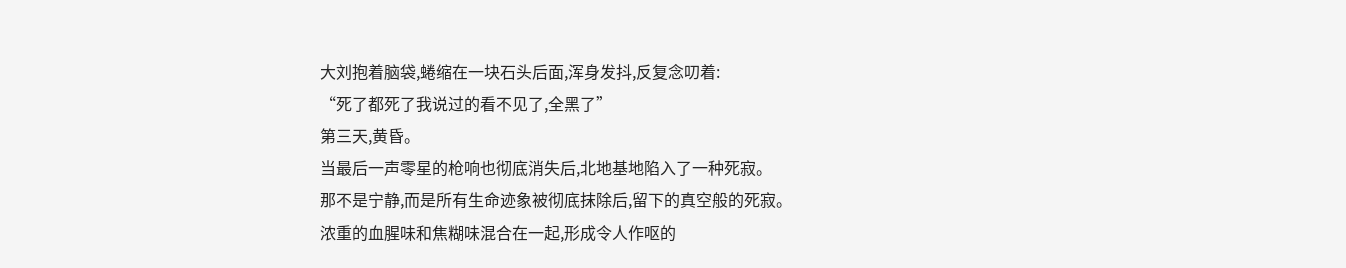大刘抱着脑袋,蜷缩在一块石头后面,浑身发抖,反复念叨着:
“死了都死了我说过的看不见了,全黑了”
第三天,黄昏。
当最后一声零星的枪响也彻底消失后,北地基地陷入了一种死寂。
那不是宁静,而是所有生命迹象被彻底抹除后,留下的真空般的死寂。
浓重的血腥味和焦糊味混合在一起,形成令人作呕的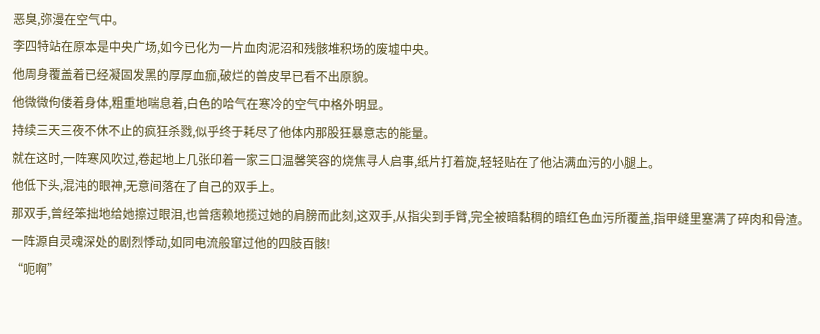恶臭,弥漫在空气中。
李四特站在原本是中央广场,如今已化为一片血肉泥沼和残骸堆积场的废墟中央。
他周身覆盖着已经凝固发黑的厚厚血痂,破烂的兽皮早已看不出原貌。
他微微佝偻着身体,粗重地喘息着,白色的哈气在寒冷的空气中格外明显。
持续三天三夜不休不止的疯狂杀戮,似乎终于耗尽了他体内那股狂暴意志的能量。
就在这时,一阵寒风吹过,卷起地上几张印着一家三口温馨笑容的烧焦寻人启事,纸片打着旋,轻轻贴在了他沾满血污的小腿上。
他低下头,混沌的眼神,无意间落在了自己的双手上。
那双手,曾经笨拙地给她擦过眼泪,也曾痞赖地揽过她的肩膀而此刻,这双手,从指尖到手臂,完全被暗黏稠的暗红色血污所覆盖,指甲缝里塞满了碎肉和骨渣。
一阵源自灵魂深处的剧烈悸动,如同电流般窜过他的四肢百骸!
“呃啊”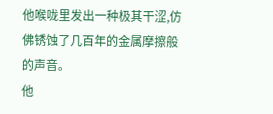他喉咙里发出一种极其干涩,仿佛锈蚀了几百年的金属摩擦般的声音。
他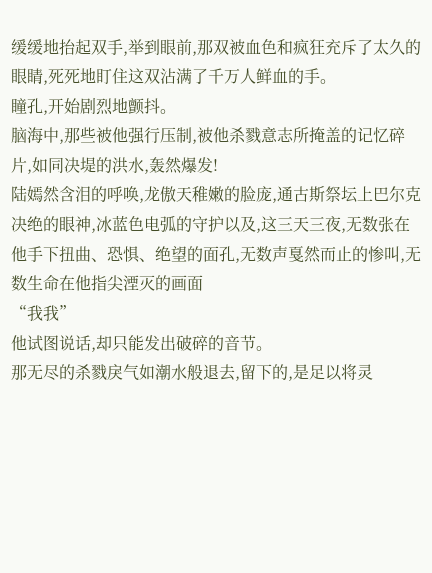缓缓地抬起双手,举到眼前,那双被血色和疯狂充斥了太久的眼睛,死死地盯住这双沾满了千万人鲜血的手。
瞳孔,开始剧烈地颤抖。
脑海中,那些被他强行压制,被他杀戮意志所掩盖的记忆碎片,如同决堤的洪水,轰然爆发!
陆嫣然含泪的呼唤,龙傲天稚嫩的脸庞,通古斯祭坛上巴尔克决绝的眼神,冰蓝色电弧的守护以及,这三天三夜,无数张在他手下扭曲、恐惧、绝望的面孔,无数声戛然而止的惨叫,无数生命在他指尖湮灭的画面
“我我”
他试图说话,却只能发出破碎的音节。
那无尽的杀戮戾气如潮水般退去,留下的,是足以将灵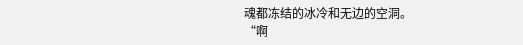魂都冻结的冰冷和无边的空洞。
“啊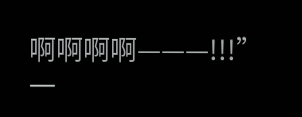啊啊啊啊———!!!”
一